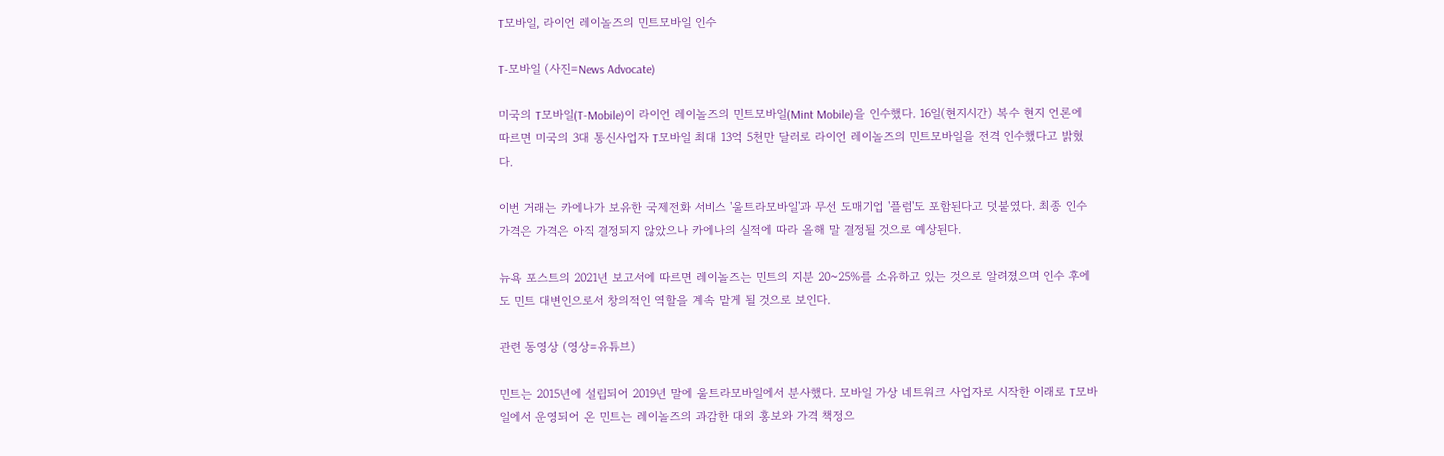T모바일, 라이언 레이놀즈의 민트모바일 인수

T-모바일 (사진=News Advocate)

미국의 T모바일(T-Mobile)이 라이언 레이놀즈의 민트모바일(Mint Mobile)을 인수했다. 16일(현지시간) 복수 현지 언론에 따르면 미국의 3대 통신사업자 T모바일 최대 13억 5천만 달러로 라이언 레이놀즈의 민트모바일을 전격 인수했다고 밝혔다.

이번 거래는 카에나가 보유한 국제전화 서비스 '울트라모바일'과 무선 도매기업 '플럼'도 포함된다고 덧붙였다. 최종 인수가격은 가격은 아직 결정되지 않았으나 카에나의 실적에 따라 올해 말 결정될 것으로 예상된다.

뉴욕 포스트의 2021년 보고서에 따르면 레이놀즈는 민트의 지분 20~25%를 소유하고 있는 것으로 알려졌으며 인수 후에도 민트 대변인으로서 창의적인 역할을 계속 맡게 될 것으로 보인다.

관련 동영상 (영상=유튜브)

민트는 2015년에 설립되어 2019년 말에 울트라모바일에서 분사했다. 모바일 가상 네트워크 사업자로 시작한 이래로 T모바일에서 운영되어 온 민트는 레이놀즈의 과감한 대외 홍보와 가격 책정으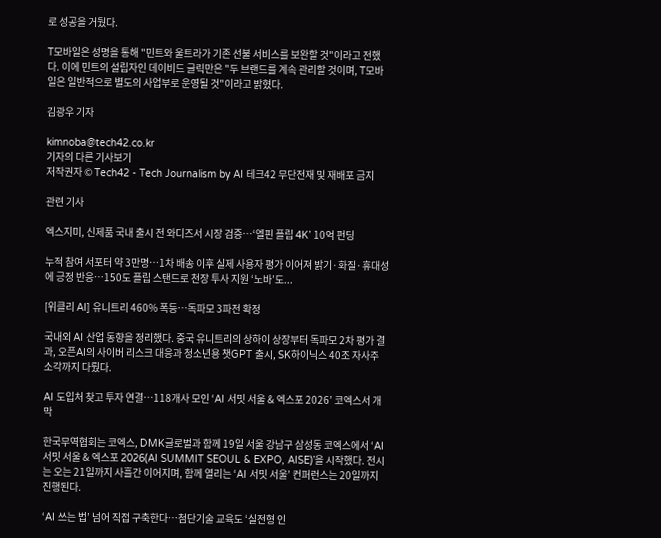로 성공을 거뒀다.

T모바일은 성명을 통해 "민트와 울트라가 기존 선불 서비스를 보완할 것"이라고 전했다. 이에 민트의 설립자인 데이비드 글릭만은 "두 브랜드를 계속 관리할 것이며, T모바일은 일반적으로 별도의 사업부로 운영될 것"이라고 밝혔다.

김광우 기자

kimnoba@tech42.co.kr
기자의 다른 기사보기
저작권자 © Tech42 - Tech Journalism by AI 테크42 무단전재 및 재배포 금지

관련 기사

엑스지미, 신제품 국내 출시 전 와디즈서 시장 검증…‘엘핀 플립 4K’ 10억 펀딩

누적 참여 서포터 약 3만명…1차 배송 이후 실제 사용자 평가 이어져 밝기·화질·휴대성에 긍정 반응…150도 플립 스탠드로 천장 투사 지원 ‘노바’도...

[위클리 AI] 유니트리 460% 폭등…독파모 3파전 확정

국내외 AI 산업 동향을 정리했다. 중국 유니트리의 상하이 상장부터 독파모 2차 평가 결과, 오픈AI의 사이버 리스크 대응과 청소년용 챗GPT 출시, SK하이닉스 40조 자사주 소각까지 다뤘다.

AI 도입처 찾고 투자 연결…118개사 모인 ‘AI 서밋 서울 & 엑스포 2026’ 코엑스서 개막

한국무역협회는 코엑스, DMK글로벌과 함께 19일 서울 강남구 삼성동 코엑스에서 ‘AI 서밋 서울 & 엑스포 2026(AI SUMMIT SEOUL & EXPO, AISE)’을 시작했다. 전시는 오는 21일까지 사흘간 이어지며, 함께 열리는 ‘AI 서밋 서울’ 컨퍼런스는 20일까지 진행된다.

‘AI 쓰는 법’ 넘어 직접 구축한다…첨단기술 교육도 ‘실전형 인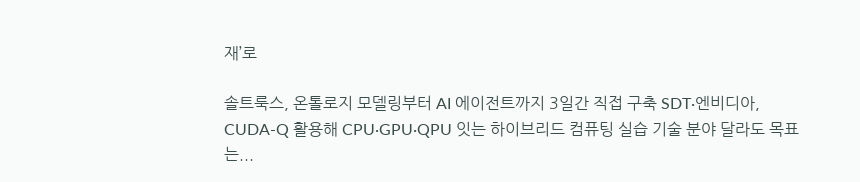재’로

솔트룩스, 온톨로지 모델링부터 AI 에이전트까지 3일간 직접 구축 SDT·엔비디아, CUDA-Q 활용해 CPU·GPU·QPU 잇는 하이브리드 컴퓨팅 실습 기술 분야 달라도 목표는...